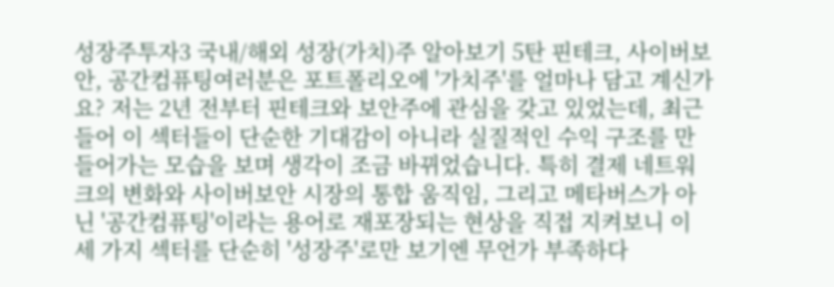성장주투자3 국내/해외 성장(가치)주 알아보기 5탄 핀테크, 사이버보안, 공간컴퓨팅여러분은 포트폴리오에 '가치주'를 얼마나 담고 계신가요? 저는 2년 전부터 핀테크와 보안주에 관심을 갖고 있었는데, 최근 들어 이 섹터들이 단순한 기대감이 아니라 실질적인 수익 구조를 만들어가는 모습을 보며 생각이 조금 바뀌었습니다. 특히 결제 네트워크의 변화와 사이버보안 시장의 통합 움직임, 그리고 메타버스가 아닌 '공간컴퓨팅'이라는 용어로 재포장되는 현상을 직접 지켜보니 이 세 가지 섹터를 단순히 '성장주'로만 보기엔 무언가 부족하다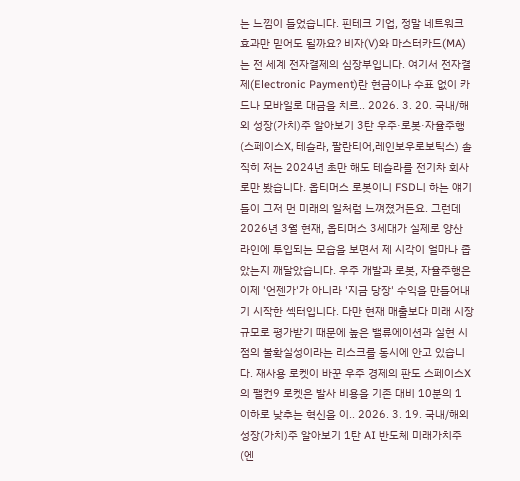는 느낌이 들었습니다. 핀테크 기업, 정말 네트워크 효과만 믿어도 될까요? 비자(V)와 마스터카드(MA)는 전 세계 전자결제의 심장부입니다. 여기서 전자결제(Electronic Payment)란 현금이나 수표 없이 카드나 모바일로 대금을 치르.. 2026. 3. 20. 국내/해외 성장(가치)주 알아보기 3탄 우주·로봇·자율주행 (스페이스X, 테슬라, 팔란티어,레인보우로보틱스) 솔직히 저는 2024년 초만 해도 테슬라를 전기차 회사로만 봤습니다. 옵티머스 로봇이니 FSD니 하는 얘기들이 그저 먼 미래의 일처럼 느껴졌거든요. 그런데 2026년 3월 현재, 옵티머스 3세대가 실제로 양산 라인에 투입되는 모습을 보면서 제 시각이 얼마나 좁았는지 깨달았습니다. 우주 개발과 로봇, 자율주행은 이제 '언젠가'가 아니라 '지금 당장' 수익을 만들어내기 시작한 섹터입니다. 다만 현재 매출보다 미래 시장 규모로 평가받기 때문에 높은 밸류에이션과 실현 시점의 불확실성이라는 리스크를 동시에 안고 있습니다. 재사용 로켓이 바꾼 우주 경제의 판도 스페이스X의 팰컨9 로켓은 발사 비용을 기존 대비 10분의 1 이하로 낮추는 혁신을 이.. 2026. 3. 19. 국내/해외 성장(가치)주 알아보기 1탄 AI 반도체 미래가치주 (엔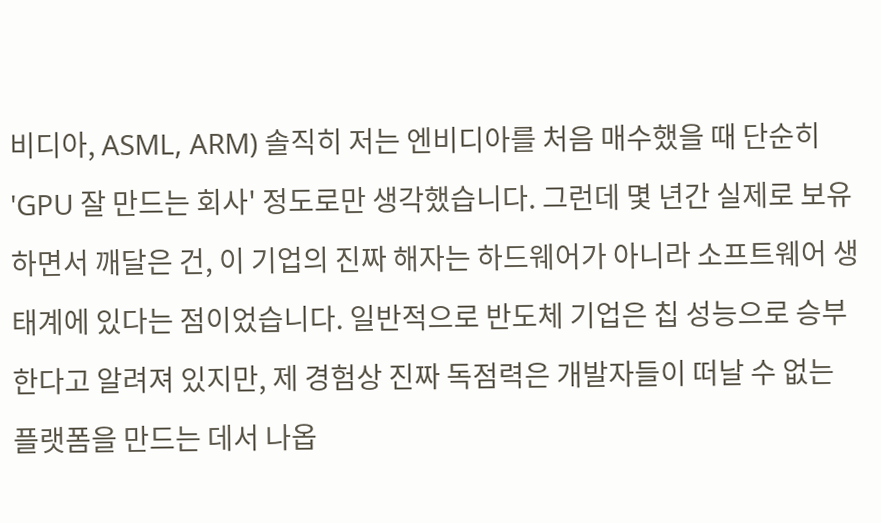비디아, ASML, ARM) 솔직히 저는 엔비디아를 처음 매수했을 때 단순히 'GPU 잘 만드는 회사' 정도로만 생각했습니다. 그런데 몇 년간 실제로 보유하면서 깨달은 건, 이 기업의 진짜 해자는 하드웨어가 아니라 소프트웨어 생태계에 있다는 점이었습니다. 일반적으로 반도체 기업은 칩 성능으로 승부한다고 알려져 있지만, 제 경험상 진짜 독점력은 개발자들이 떠날 수 없는 플랫폼을 만드는 데서 나옵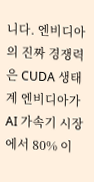니다. 엔비디아의 진짜 경쟁력은 CUDA 생태계 엔비디아가 AI 가속기 시장에서 80% 이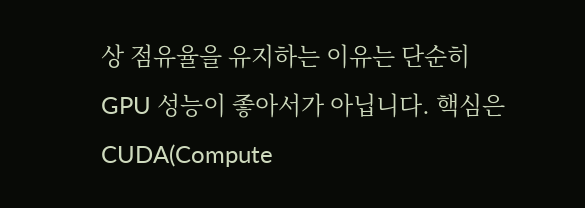상 점유율을 유지하는 이유는 단순히 GPU 성능이 좋아서가 아닙니다. 핵심은 CUDA(Compute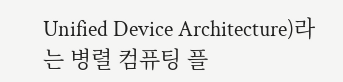Unified Device Architecture)라는 병렬 컴퓨팅 플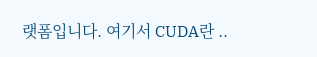랫폼입니다. 여기서 CUDA란 ..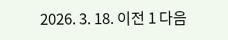2026. 3. 18. 이전 1 다음